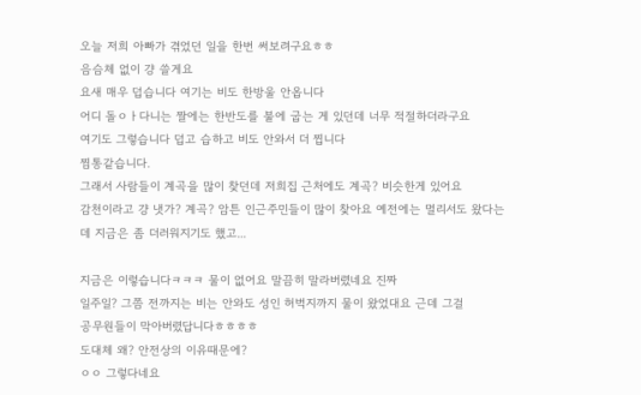오늘 저희 아빠가 겪었던 일을 한번 써보려구요ㅎㅎ
음슴체 없이 걍 쓸게요
요새 매우 덥습니다 여기는 비도 한방울 안옵니다
어디 돌ㅇㅏ다니는 짤에는 한반도를 불에 굽는 게 있던데 너무 적절하더라구요
여기도 그렇습니다 덥고 습하고 비도 안와서 더 찝니다
찜통같습니다.
그래서 사람들이 계곡을 많이 찾던데 저희집 근처에도 계곡? 비슷한게 있어요
감천이라고 걍 냇가? 계곡? 암튼 인근주민들이 많이 찾아요 예전에는 멀리서도 왔다는데 지금은 좀 더러워지기도 했고...

지금은 이렇습니다ㅋㅋㅋ 물이 없어요 말끔히 말라버렸네요 진짜
일주일? 그쯤 전까지는 비는 안와도 성인 허벅지까지 물이 왔었대요 근데 그걸
공무원들이 막아버렸답니다ㅎㅎㅎㅎ
도대체 왜? 안전상의 이유때문에?
ㅇㅇ 그렇다네요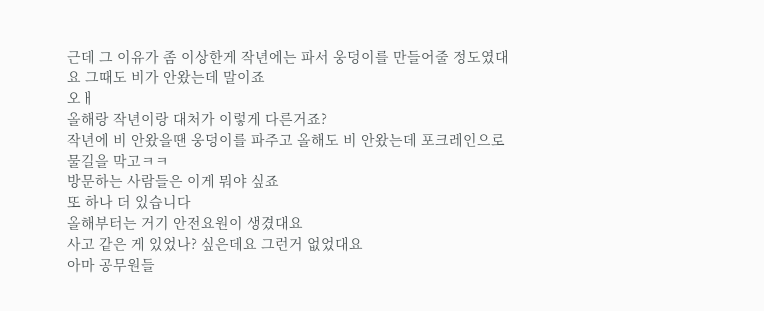근데 그 이유가 좀 이상한게 작년에는 파서 웅덩이를 만들어줄 정도였대요 그때도 비가 안왔는데 말이죠
오ㅐ
올해랑 작년이랑 대처가 이렇게 다른거죠?
작년에 비 안왔을땐 웅덩이를 파주고 올해도 비 안왔는데 포크레인으로 물길을 막고ㅋㅋ
방문하는 사람들은 이게 뭐야 싶죠
또 하나 더 있습니다
올해부터는 거기 안전요원이 생겼대요
사고 같은 게 있었나? 싶은데요 그런거 없었대요
아마 공무원들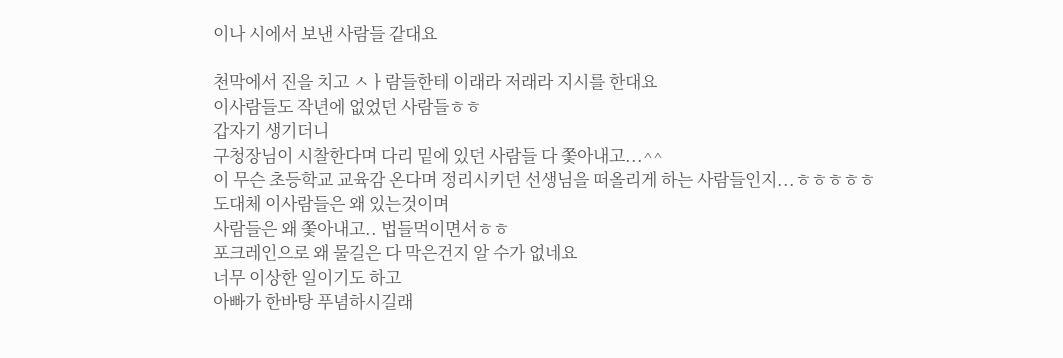이나 시에서 보낸 사람들 같대요

천막에서 진을 치고 ㅅㅏ람들한테 이래라 저래라 지시를 한대요
이사람들도 작년에 없었던 사람들ㅎㅎ
갑자기 생기더니
구청장님이 시찰한다며 다리 밑에 있던 사람들 다 쫓아내고...^^
이 무슨 초등학교 교육감 온다며 정리시키던 선생님을 떠올리게 하는 사람들인지...ㅎㅎㅎㅎㅎ
도대체 이사람들은 왜 있는것이며
사람들은 왜 쫓아내고.. 법들먹이면서ㅎㅎ
포크레인으로 왜 물길은 다 막은건지 알 수가 없네요
너무 이상한 일이기도 하고
아빠가 한바탕 푸념하시길래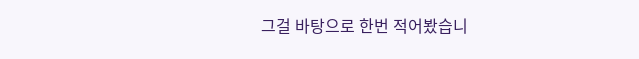그걸 바탕으로 한번 적어봤습니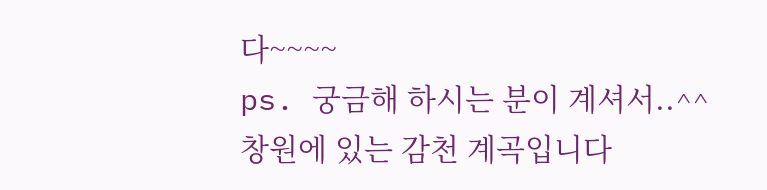다~~~~
ps. 궁금해 하시는 분이 계셔서..^^
창원에 있는 감천 계곡입니다